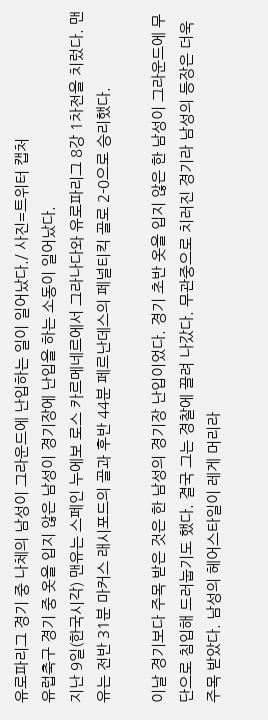유로파리그 경기 중 나체의 남성이 그라운드에 난입하는 일이 일어났다./ 사진=트위터 캡처
유럽축구 경기 중 옷을 입지 않은 남성이 경기장에 난입을 하는 소동이 일어났다.
지난 9일(한국시각) 맨유는 스페인 누에보 로스 카르메네르에서 그라나다와 유로파리그 8강 1차전을 치렀다. 맨유는 전반 31분 마커스 래시포드의 골과 후반 44분 페르난데스의 페널티킥 골로 2-0으로 승리했다.

이날 경기보다 주목 받은 것은 한 남성의 경기장 난입이었다. 경기 초반 옷을 입지 않은 한 남성이 그라운드에 무단으로 침입해 드러눕기도 했다. 결국 그는 경찰에 끌려 나갔다. 무관중으로 치러진 경기라 남성의 등장은 더욱 주목 받았다. 남성의 헤어스타일이 레게 머리라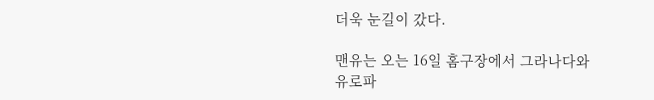더욱 눈길이 갔다.

맨유는 오는 16일 홈구장에서 그라나다와 유로파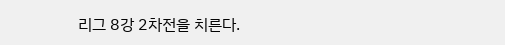리그 8강 2차전을 치른다.